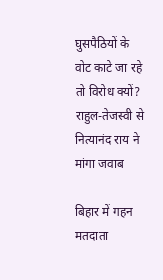घुसपैठियों के वोट काटे जा रहे तो विरोध क्यों? राहुल-तेजस्वी से नित्यानंद राय ने मांगा जवाब

बिहार में गहन मतदाता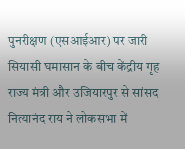पुनरीक्षण (एसआईआर) पर जारी सियासी घमासान के बीच केंद्रीय गृह राज्य मंत्री और उजियारपुर से सांसद नित्यानंद राय ने लोकसभा में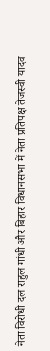नेता विरोधी दल राहुल गांधी और बिहार विधानसभा में नेता प्रतिपक्ष तेजस्वी यादव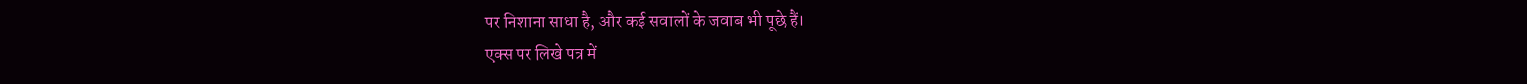पर निशाना साधा है, और कई सवालों के जवाब भी पूछे हैं।
एक्स पर लिखे पत्र में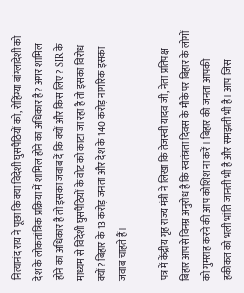नित्यानंद राय ने पूछा कि क्या विदेशी घुसपैठियों को, रोहिंग्या बांग्लादेशी को देश के लोकतांत्रिक प्रक्रिया में शामिल होने का अधिकार है? अगर शामिल होने का अधिकार है तो इसका जवाब दें कि क्यों और किस लिए? SIR के माध्यम से विदेशी घुसपैठियों के वोट को काटा जा रहा है तो इसका विरोध क्यों? बिहार के 13 करोड़ जनता और देश के 140 करोड़ नागरिक इसका जवाब चाहते हैं।

पत्र में केंद्रीय गृह राज्य मंत्री ने लिखा कि तेजस्वी यादव जी, नेता प्रतिपक्ष बिहार आपसे विनम्र अनुरोध है कि स्वतंत्रता दिवस के मौके पर बिहार के लोगों को गुमराह करने की आप कोशिश ना करें। बिहार की जनता आपकी हकीकत को भली भांति जानती भी है और समझती भी है। आप जिस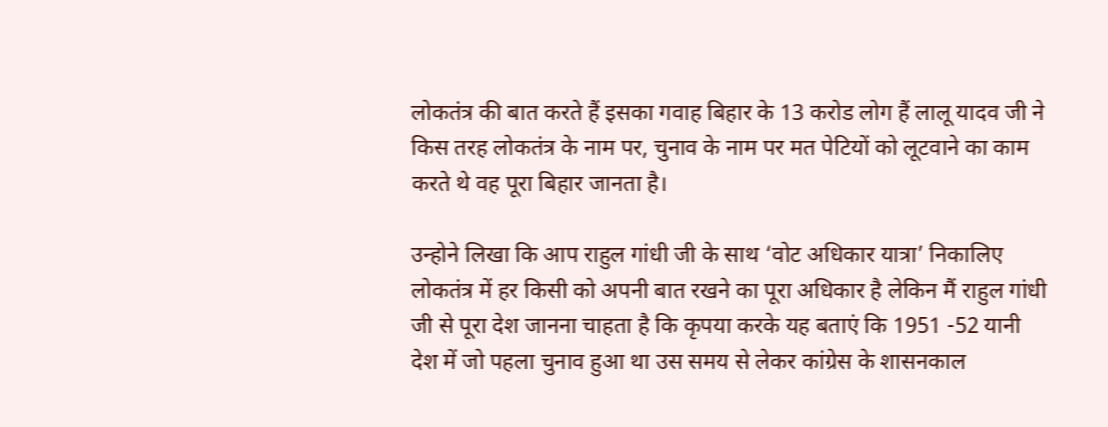लोकतंत्र की बात करते हैं इसका गवाह बिहार के 13 करोड लोग हैं लालू यादव जी ने किस तरह लोकतंत्र के नाम पर, चुनाव के नाम पर मत पेटियों को लूटवाने का काम करते थे वह पूरा बिहार जानता है।

उन्होने लिखा कि आप राहुल गांधी जी के साथ ‘वोट अधिकार यात्रा’ निकालिए लोकतंत्र में हर किसी को अपनी बात रखने का पूरा अधिकार है लेकिन मैं राहुल गांधी जी से पूरा देश जानना चाहता है कि कृपया करके यह बताएं कि 1951 -52 यानी देश में जो पहला चुनाव हुआ था उस समय से लेकर कांग्रेस के शासनकाल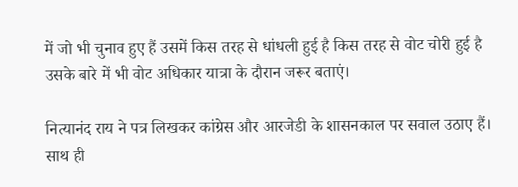में जो भी चुनाव हुए हैं उसमें किस तरह से धांधली हुई है किस तरह से वोट चोरी हुई है उसके बारे में भी वोट अधिकार यात्रा के दौरान जरूर बताएं।

नित्यानंद राय ने पत्र लिखकर कांग्रेस और आरजेडी के शासनकाल पर सवाल उठाए हैं। साथ ही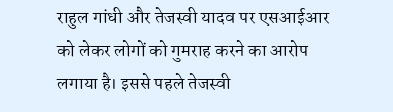राहुल गांधी और तेजस्वी यादव पर एसआईआर को लेकर लोगों को गुमराह करने का आरोप लगाया है। इससे पहले तेजस्वी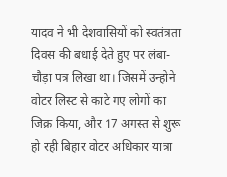यादव ने भी देशवासियों को स्वतंत्रता दिवस की बधाई देते हुए पर लंबा-चौड़ा पत्र लिखा था। जिसमें उन्होने वोटर लिस्ट से काटे गए लोगों का जिक्र किया, और 17 अगस्त से शुरू हो रही बिहार वोटर अधिकार यात्रा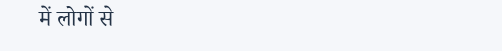में लोगों से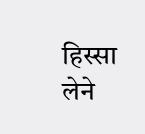हिस्सा लेने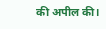की अपील की।